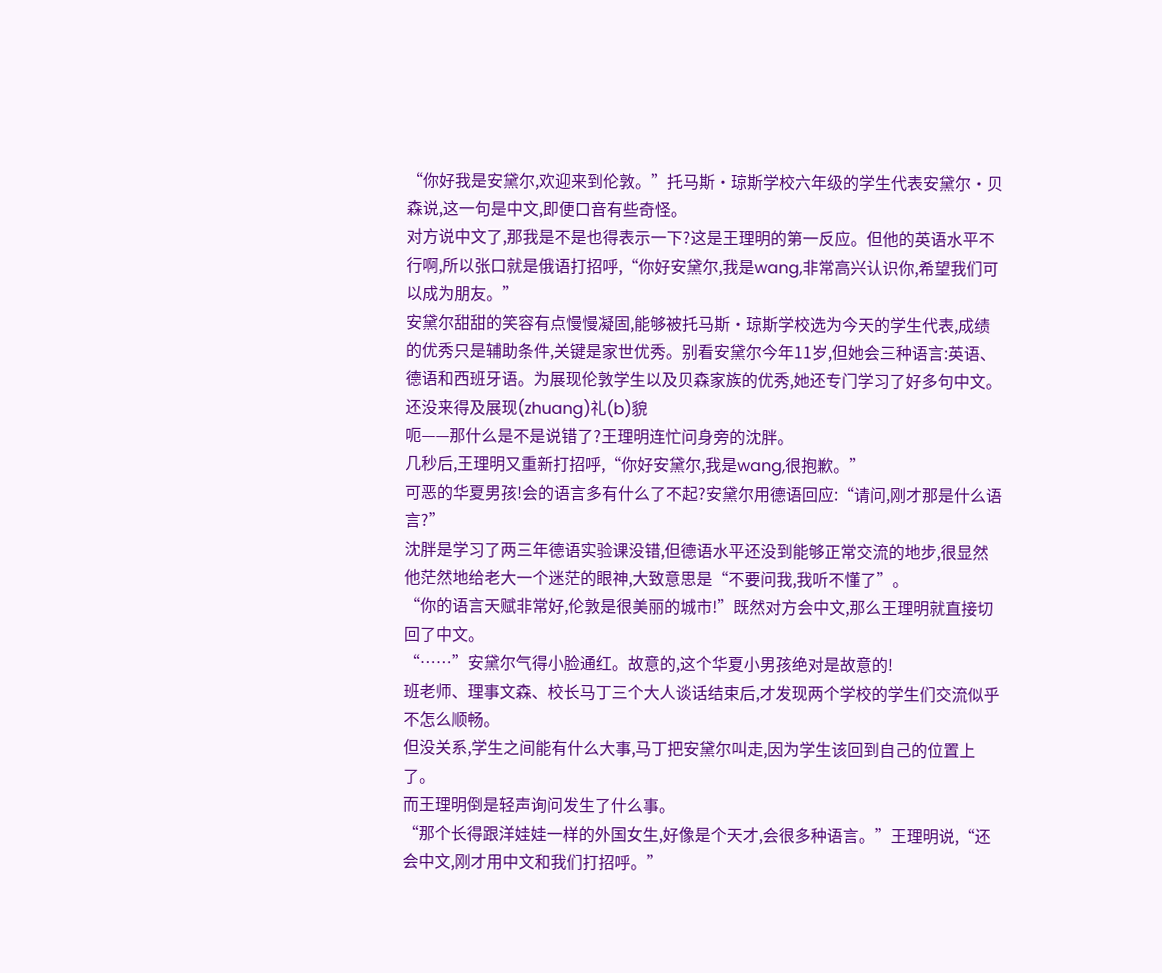“你好我是安黛尔,欢迎来到伦敦。”托马斯·琼斯学校六年级的学生代表安黛尔·贝森说,这一句是中文,即便口音有些奇怪。
对方说中文了,那我是不是也得表示一下?这是王理明的第一反应。但他的英语水平不行啊,所以张口就是俄语打招呼,“你好安黛尔,我是wang,非常高兴认识你,希望我们可以成为朋友。”
安黛尔甜甜的笑容有点慢慢凝固,能够被托马斯·琼斯学校选为今天的学生代表,成绩的优秀只是辅助条件,关键是家世优秀。别看安黛尔今年11岁,但她会三种语言:英语、德语和西班牙语。为展现伦敦学生以及贝森家族的优秀,她还专门学习了好多句中文。还没来得及展现(zhuang)礼(b)貌
呃——那什么是不是说错了?王理明连忙问身旁的沈胖。
几秒后,王理明又重新打招呼,“你好安黛尔,我是wang,很抱歉。”
可恶的华夏男孩!会的语言多有什么了不起?安黛尔用德语回应:“请问,刚才那是什么语言?”
沈胖是学习了两三年德语实验课没错,但德语水平还没到能够正常交流的地步,很显然他茫然地给老大一个迷茫的眼神,大致意思是“不要问我,我听不懂了”。
“你的语言天赋非常好,伦敦是很美丽的城市!”既然对方会中文,那么王理明就直接切回了中文。
“……”安黛尔气得小脸通红。故意的,这个华夏小男孩绝对是故意的!
班老师、理事文森、校长马丁三个大人谈话结束后,才发现两个学校的学生们交流似乎不怎么顺畅。
但没关系,学生之间能有什么大事,马丁把安黛尔叫走,因为学生该回到自己的位置上了。
而王理明倒是轻声询问发生了什么事。
“那个长得跟洋娃娃一样的外国女生,好像是个天才,会很多种语言。”王理明说,“还会中文,刚才用中文和我们打招呼。”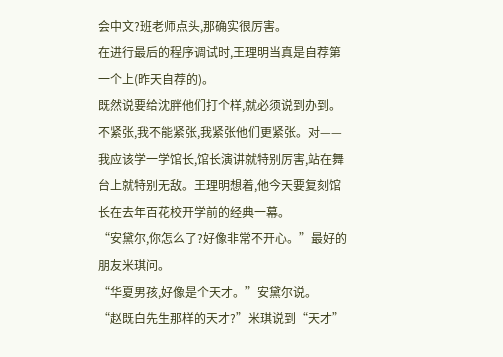会中文?班老师点头,那确实很厉害。
在进行最后的程序调试时,王理明当真是自荐第一个上(昨天自荐的)。
既然说要给沈胖他们打个样,就必须说到办到。
不紧张,我不能紧张,我紧张他们更紧张。对——我应该学一学馆长,馆长演讲就特别厉害,站在舞台上就特别无敌。王理明想着,他今天要复刻馆长在去年百花校开学前的经典一幕。
“安黛尔,你怎么了?好像非常不开心。”最好的朋友米琪问。
“华夏男孩,好像是个天才。”安黛尔说。
“赵既白先生那样的天才?”米琪说到“天才”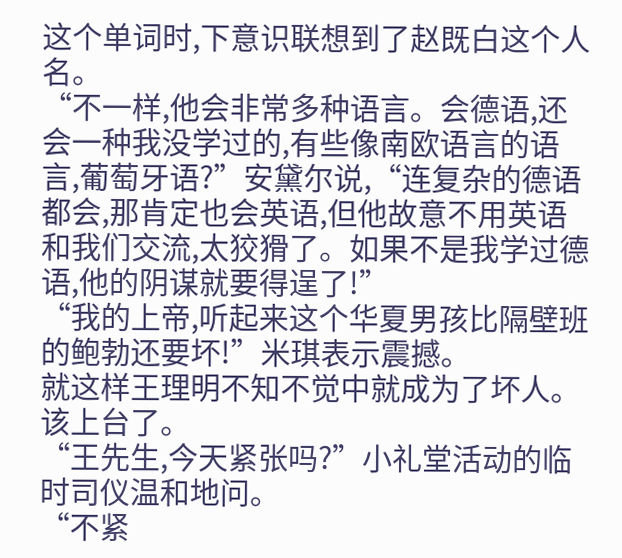这个单词时,下意识联想到了赵既白这个人名。
“不一样,他会非常多种语言。会德语,还会一种我没学过的,有些像南欧语言的语言,葡萄牙语?”安黛尔说,“连复杂的德语都会,那肯定也会英语,但他故意不用英语和我们交流,太狡猾了。如果不是我学过德语,他的阴谋就要得逞了!”
“我的上帝,听起来这个华夏男孩比隔壁班的鲍勃还要坏!”米琪表示震撼。
就这样王理明不知不觉中就成为了坏人。
该上台了。
“王先生,今天紧张吗?”小礼堂活动的临时司仪温和地问。
“不紧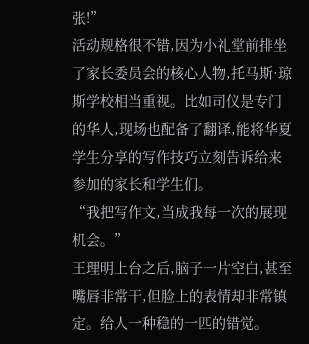张!”
活动规格很不错,因为小礼堂前排坐了家长委员会的核心人物,托马斯·琼斯学校相当重视。比如司仪是专门的华人,现场也配备了翻译,能将华夏学生分享的写作技巧立刻告诉给来参加的家长和学生们。
“我把写作文,当成我每一次的展现机会。”
王理明上台之后,脑子一片空白,甚至嘴唇非常干,但脸上的表情却非常镇定。给人一种稳的一匹的错觉。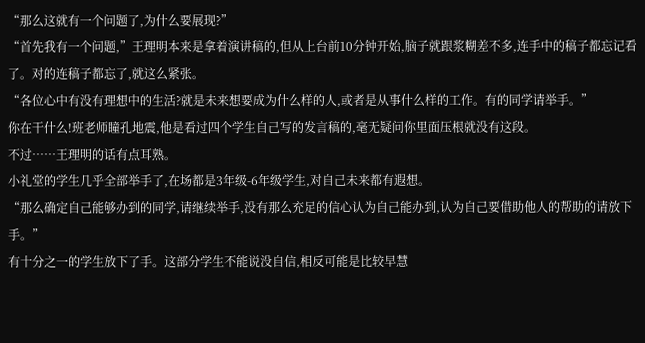“那么这就有一个问题了,为什么要展现?”
“首先我有一个问题,”王理明本来是拿着演讲稿的,但从上台前10分钟开始,脑子就跟浆糊差不多,连手中的稿子都忘记看了。对的连稿子都忘了,就这么紧张。
“各位心中有没有理想中的生活?就是未来想要成为什么样的人,或者是从事什么样的工作。有的同学请举手。”
你在干什么!班老师瞳孔地震,他是看过四个学生自己写的发言稿的,毫无疑问你里面压根就没有这段。
不过……王理明的话有点耳熟。
小礼堂的学生几乎全部举手了,在场都是3年级-6年级学生,对自己未来都有遐想。
“那么确定自己能够办到的同学,请继续举手,没有那么充足的信心认为自己能办到,认为自己要借助他人的帮助的请放下手。”
有十分之一的学生放下了手。这部分学生不能说没自信,相反可能是比较早慧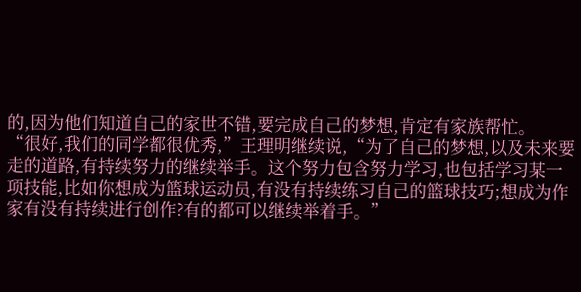的,因为他们知道自己的家世不错,要完成自己的梦想,肯定有家族帮忙。
“很好,我们的同学都很优秀,”王理明继续说,“为了自己的梦想,以及未来要走的道路,有持续努力的继续举手。这个努力包含努力学习,也包括学习某一项技能,比如你想成为篮球运动员,有没有持续练习自己的篮球技巧;想成为作家有没有持续进行创作?有的都可以继续举着手。”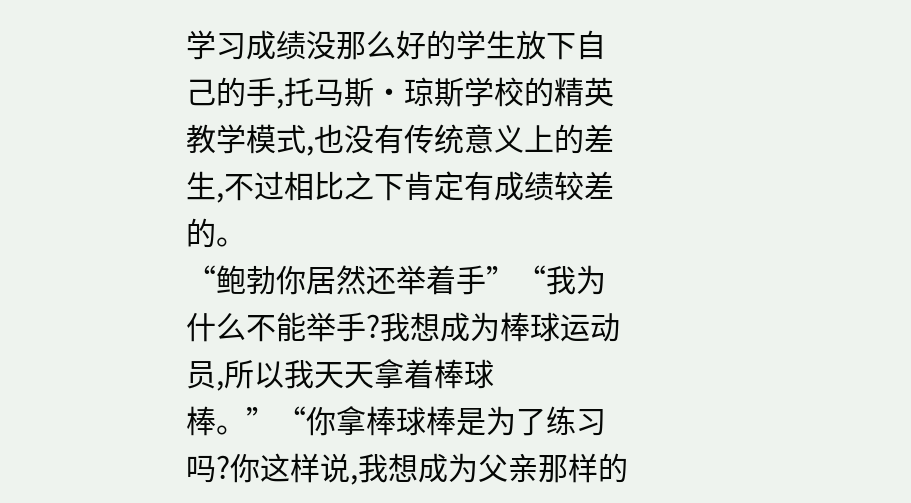学习成绩没那么好的学生放下自己的手,托马斯·琼斯学校的精英教学模式,也没有传统意义上的差生,不过相比之下肯定有成绩较差的。
“鲍勃你居然还举着手”“我为什么不能举手?我想成为棒球运动员,所以我天天拿着棒球棒。”“你拿棒球棒是为了练习吗?你这样说,我想成为父亲那样的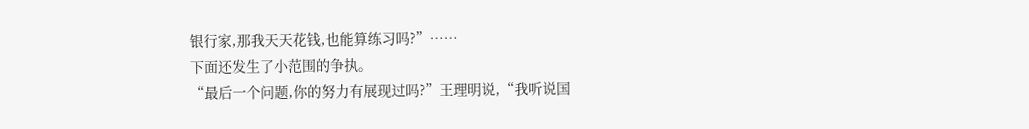银行家,那我天天花钱,也能算练习吗?”……
下面还发生了小范围的争执。
“最后一个问题,你的努力有展现过吗?”王理明说,“我听说国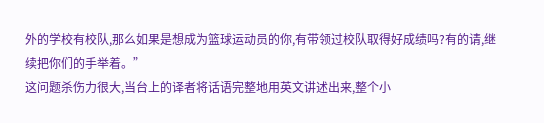外的学校有校队,那么如果是想成为篮球运动员的你,有带领过校队取得好成绩吗?有的请,继续把你们的手举着。”
这问题杀伤力很大,当台上的译者将话语完整地用英文讲述出来,整个小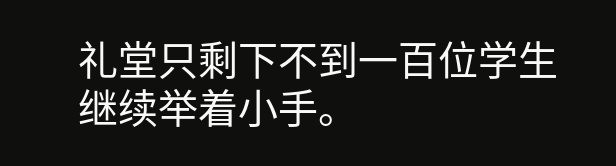礼堂只剩下不到一百位学生继续举着小手。